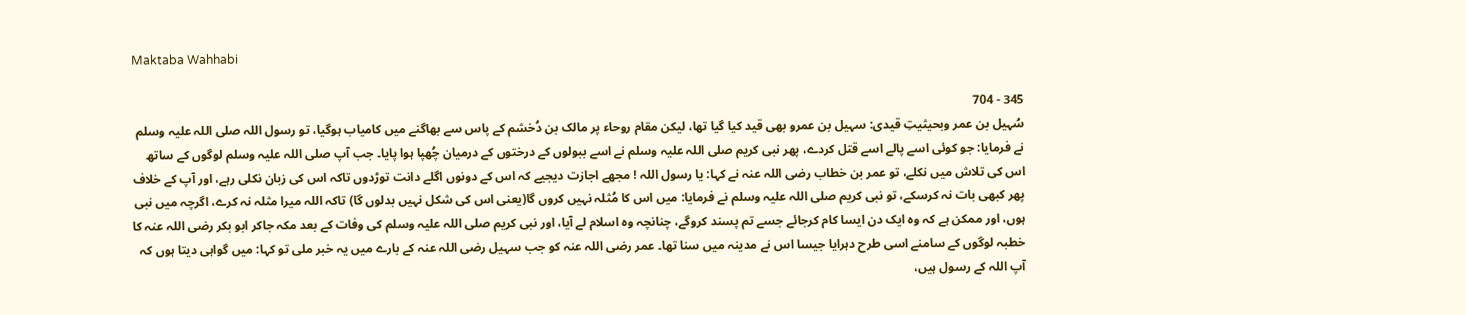Maktaba Wahhabi

345 - 704
سُہیل بن عمر وبحیثیتِ قیدی: سہیل بن عمرو بھی قید کیا گیا تھا، لیکن مقام روحاء پر مالک بن دُخشم کے پاس سے بھاگنے میں کامیاب ہوگیا، تو رسول اللہ صلی اللہ علیہ وسلم نے فرمایا: جو کوئی اسے پالے اسے قتل کردے، پھر نبی کریم صلی اللہ علیہ وسلم نے اسے ببولوں کے درختوں کے درمیان چُھپا ہوا پایا۔ جب آپ صلی اللہ علیہ وسلم لوگوں کے ساتھ اس کی تلاش میں نکلے، تو عمر بن خطاب رضی اللہ عنہ نے کہا: یا رسول اللہ ! مجھے اجازت دیجیے کہ اس کے دونوں اگلے دانت توڑدوں تاکہ اس کی زبان نکلی رہے، اور آپ کے خلاف پھر کبھی بات نہ کرسکے، تو نبی کریم صلی اللہ علیہ وسلم نے فرمایا: میں اس کا مُثلہ نہیں کروں گا(یعنی اس کی شکل نہیں بدلوں گا) تاکہ اللہ میرا مثلہ نہ کرے، اگرچہ میں نبی ہوں، اور ممکن ہے کہ وہ ایک دن ایسا کام کرجائے جسے تم پسند کروگے، چنانچہ وہ اسلام لے آیا، اور نبی کریم صلی اللہ علیہ وسلم کی وفات کے بعد مکہ جاکر ابو بکر رضی اللہ عنہ کا خطبہ لوگوں کے سامنے اسی طرح دہرایا جیسا اس نے مدینہ میں سنا تھا۔ عمر رضی اللہ عنہ کو جب سہیل رضی اللہ عنہ کے بارے میں یہ خبر ملی تو کہا: میں گواہی دیتا ہوں کہ آپ اللہ کے رسول ہیں،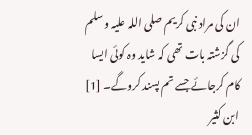ان کی مراد نبی کریم صلی اللہ علیہ وسلم کی گزشتہ بات تھی کہ شاید وہ کوئی ایسا کام کرجائے جسے تم پسند کروگے۔ [1] ابن کثیر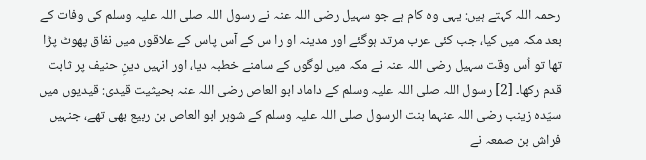رحمہ اللہ کہتے ہیں: یہی وہ کام ہے جو سہیل رضی اللہ عنہ نے رسول اللہ صلی اللہ علیہ وسلم کی وفات کے بعد مکہ میں کیا، جب کئی عرب مرتد ہوگئے اور مدینہ او را س کے آس پاس کے علاقوں میں نفاق پھوٹ پڑا تھا تو اُس وقت سہیل رضی اللہ عنہ نے مکہ میں لوگوں کے سامنے خطبہ دیا، اور انہیں دینِ حنیف پر ثابت قدم رکھا۔ [2] رسول اللہ صلی اللہ علیہ وسلم کے داماد ابو العاص رضی اللہ عنہ بحیثیت قیدی: قیدیوں میں سیّدہ زینب رضی اللہ عنہما بنت الرسول صلی اللہ علیہ وسلم کے شوہر ابو العاص بن ربیع بھی تھے، جنہیں فراش بن صمعہ نے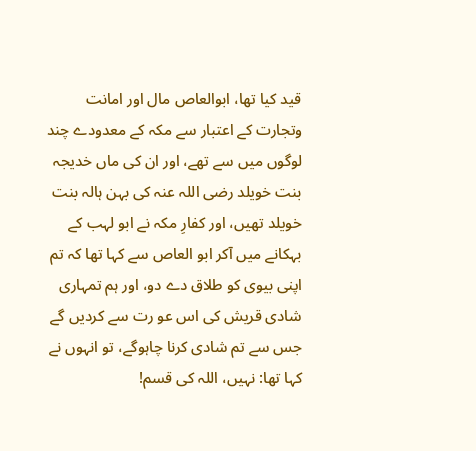قید کیا تھا، ابوالعاص مال اور امانت وتجارت کے اعتبار سے مکہ کے معدودے چند لوگوں میں سے تھے، اور ان کی ماں خدیجہ بنت خویلد رضی اللہ عنہ کی بہن ہالہ بنت خویلد تھیں، اور کفارِ مکہ نے ابو لہب کے بہکانے میں آکر ابو العاص سے کہا تھا کہ تم اپنی بیوی کو طلاق دے دو، اور ہم تمہاری شادی قریش کی اس عو رت سے کردیں گے جس سے تم شادی کرنا چاہوگے، تو انہوں نے کہا تھا: نہیں، اللہ کی قسم!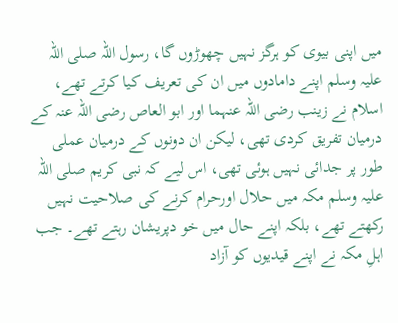میں اپنی بیوی کو ہرگز نہیں چھوڑوں گا، رسول اللہ صلی اللہ علیہ وسلم اپنے دامادوں میں ان کی تعریف کیا کرتے تھے، اسلام نے زینب رضی اللہ عنہما اور ابو العاص رضی اللہ عنہ کے درمیان تفریق کردی تھی، لیکن ان دونوں کے درمیان عملی طور پر جدائی نہیں ہوئی تھی، اس لیے کہ نبی کریم صلی اللہ علیہ وسلم مکہ میں حلال اورحرام کرنے کی صلاحیت نہیں رکھتے تھے، بلکہ اپنے حال میں خو دپریشان رہتے تھے۔ جب اہلِ مکہ نے اپنے قیدیوں کو آزاد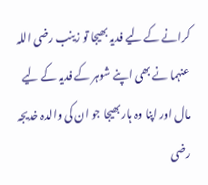کرانے کے لیے فدیہ بھیجا تو زینب رضی اللہ عنہما نے بھی اپنے شوہر کے فدیہ کے لیے مال اور اپنا وہ ہار بھیجا جو ان کی والدہ خدیجہ رضی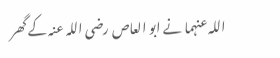اللہ عنہما نے ابو العاص رضی اللہ عنہ کے گھر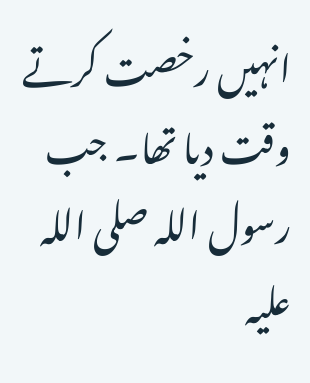انہیں رخصت کرتے وقت دیا تھا۔ جب رسول اللہ صلی اللہ علیہ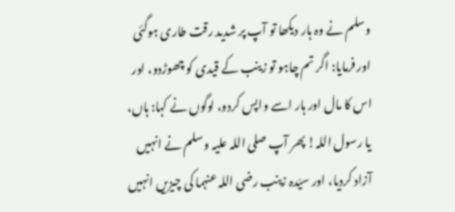وسلم نے وہ ہار دیکھا تو آپ پر شدید رقت طاری ہوگئی اور فرمایا: اگر تم چاہو تو زینب کے قیدی کو چھوڑدو، اور اس کا مال اور ہار اسے واپس کردو، لوگوں نے کہا: ہاں، یا رسول اللہ! پھر آپ صلی اللہ علیہ وسلم نے انہیں آزاد کردیا، اور سیّدہ زینب رضی اللہ عنہما کی چیزیں انہیں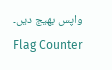واپس بھیج دیں۔
Flag Counter